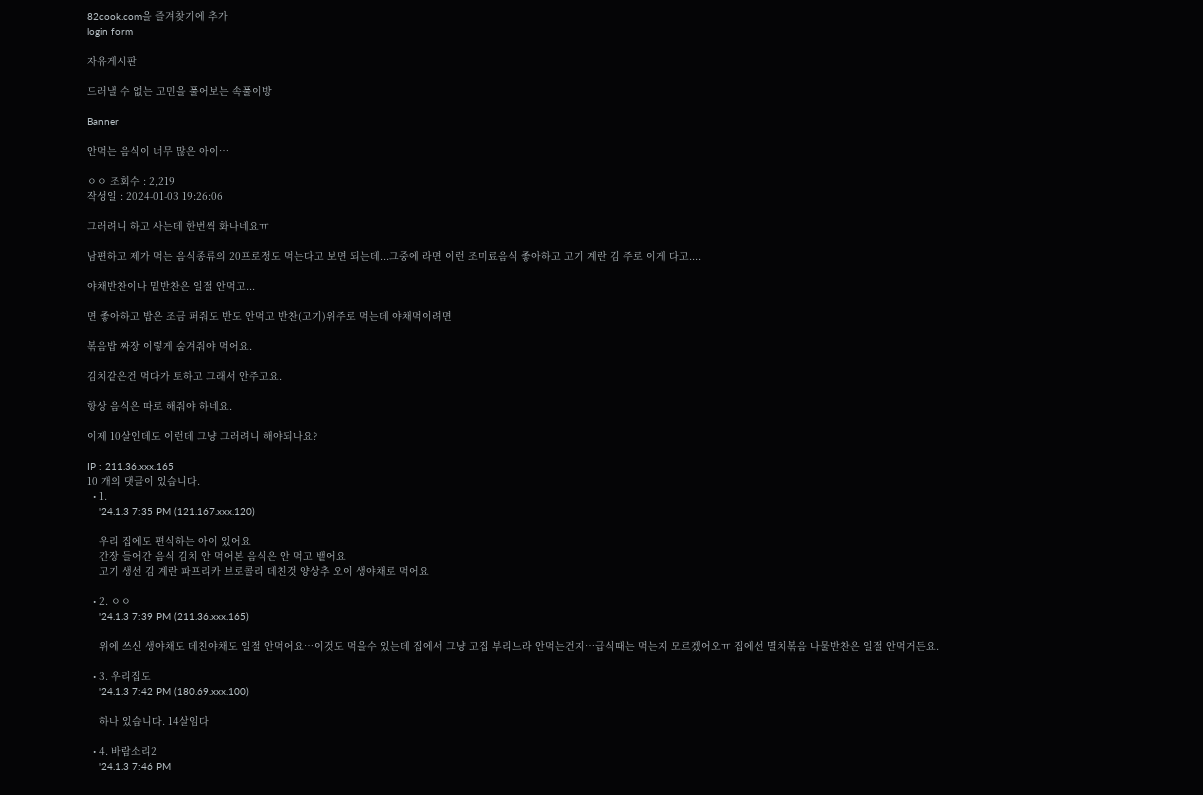82cook.com을 즐겨찾기에 추가
login form

자유게시판

드러낼 수 없는 고민을 풀어보는 속풀이방

Banner

안먹는 음식이 너무 많은 아이…

ㅇㅇ 조회수 : 2,219
작성일 : 2024-01-03 19:26:06

그러려니 하고 사는데 한번씩 화나네요ㅠ

남편하고 제가 먹는 음식종류의 20프로정도 먹는다고 보면 되는데...그중에 라면 이런 조미료음식 좋아하고 고기 계란 김 주로 이게 다고....

야채반찬이나 밑반찬은 일절 안먹고...

면 좋아하고 밥은 조금 퍼줘도 반도 안먹고 반찬(고기)위주로 먹는데 야채먹이려면

볶음밥 짜장 이렇게 숨겨줘야 먹어요.

김치같은건 먹다가 토하고 그래서 안주고요.

항상 음식은 따로 해줘야 하네요.

이제 10살인데도 이런데 그냥 그러려니 해야되나요?

IP : 211.36.xxx.165
10 개의 댓글이 있습니다.
  • 1.
    '24.1.3 7:35 PM (121.167.xxx.120)

    우리 집에도 편식하는 아이 있어요
    간장 들어간 음식 김치 안 먹어본 음식은 안 먹고 뱉어요
    고기 생선 김 계란 파프리카 브로콜리 데친것 양상추 오이 생야채로 먹어요

  • 2. ㅇㅇ
    '24.1.3 7:39 PM (211.36.xxx.165)

    위에 쓰신 생야채도 데친야채도 일절 안먹어요…이것도 먹을수 있는데 집에서 그냥 고집 부리느라 안먹는건지…급식때는 먹는지 모르겠어오ㅠ 집에선 멸치볶음 나물반찬은 일절 안먹거든요.

  • 3. 우리집도
    '24.1.3 7:42 PM (180.69.xxx.100)

    하나 있습니다. 14살임다

  • 4. 바람소리2
    '24.1.3 7:46 PM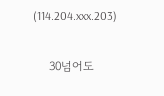(114.204.xxx.203)

    30넘어도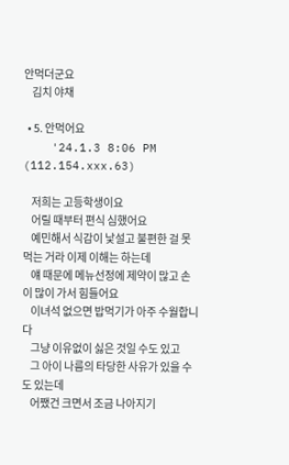안먹더군요
    김치 야채

  • 5. 안먹어요
    '24.1.3 8:06 PM (112.154.xxx.63)

    저희는 고등학생이요
    어릴 때부터 편식 심했어요
    예민해서 식감이 낯설고 불편한 걸 못먹는 거라 이제 이해는 하는데
    얘 때문에 메뉴선정에 제약이 많고 손이 많이 가서 힘들어요
    이녀석 없으면 밥먹기가 아주 수월합니다
    그냥 이유없이 싫은 것일 수도 있고
    그 아이 나름의 타당한 사유가 있을 수도 있는데
    어쨌건 크면서 조금 나아지기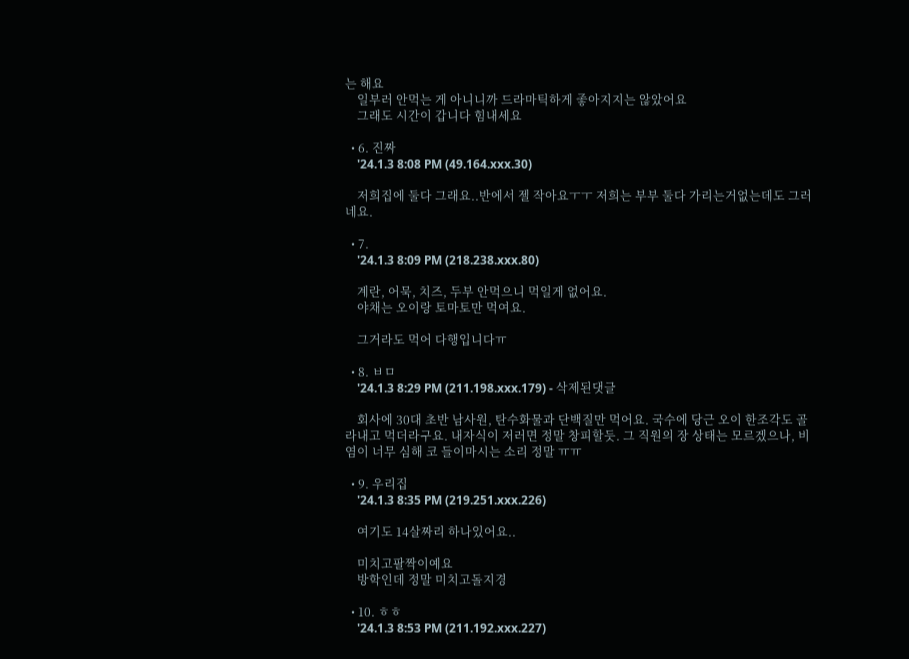는 해요
    일부러 안먹는 게 아니니까 드라마틱하게 좋아지지는 않았어요
    그래도 시간이 갑니다 힘내세요

  • 6. 진짜
    '24.1.3 8:08 PM (49.164.xxx.30)

    저희집에 둘다 그래요..반에서 젤 작아요ㅜㅜ 저희는 부부 둘다 가리는거없는데도 그러네요.

  • 7.
    '24.1.3 8:09 PM (218.238.xxx.80)

    계란, 어묵, 치즈, 두부 안먹으니 먹일게 없어요.
    야채는 오이랑 토마토만 먹여요.

    그거라도 먹어 다행입니다ㅠ

  • 8. ㅂㅁ
    '24.1.3 8:29 PM (211.198.xxx.179) - 삭제된댓글

    회사에 30대 초반 남사원, 탄수화물과 단백질만 먹어요. 국수에 당근 오이 한조각도 골라내고 먹더라구요. 내자식이 저러면 정말 창피할듯. 그 직원의 장 상태는 모르겠으나, 비염이 너무 심해 코 들이마시는 소리 정말 ㅠㅠ

  • 9. 우리집
    '24.1.3 8:35 PM (219.251.xxx.226)

    여기도 14살짜리 하나있어요..

    미치고팔짝이예요
    방학인데 정말 미치고돌지경

  • 10. ㅎㅎ
    '24.1.3 8:53 PM (211.192.xxx.227)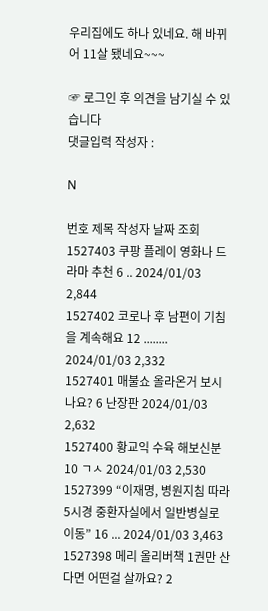우리집에도 하나 있네요. 해 바뀌어 11살 됐네요~~~

☞ 로그인 후 의견을 남기실 수 있습니다
댓글입력 작성자 :

N

번호 제목 작성자 날짜 조회
1527403 쿠팡 플레이 영화나 드라마 추천 6 .. 2024/01/03 2,844
1527402 코로나 후 남편이 기침을 계속해요 12 ........ 2024/01/03 2,332
1527401 매불쇼 올라온거 보시나요? 6 난장판 2024/01/03 2,632
1527400 황교익 수육 해보신분 10 ㄱㅅ 2024/01/03 2,530
1527399 “이재명, 병원지침 따라 5시경 중환자실에서 일반병실로 이동” 16 ... 2024/01/03 3,463
1527398 메리 올리버책 1권만 산다면 어떤걸 살까요? 2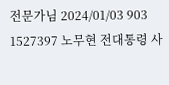전문가님 2024/01/03 903
1527397 노무현 전대통령 사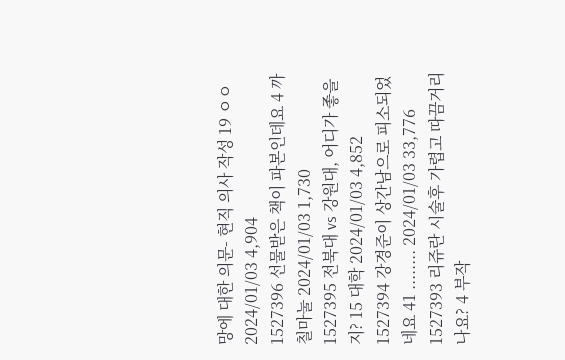망에 대한 의문- 현직 의사 작성 19 ㅇㅇ 2024/01/03 4,904
1527396 선물받은 책이 파본인데요 4 까칠마눌 2024/01/03 1,730
1527395 전북대 vs 강원대, 어디가 좋을지? 15 대학 2024/01/03 4,852
1527394 강경준이 상간남으로 피소되었네요 41 ........ 2024/01/03 33,776
1527393 리쥬란 시술후 가렵고 따끔거리나요? 4 부작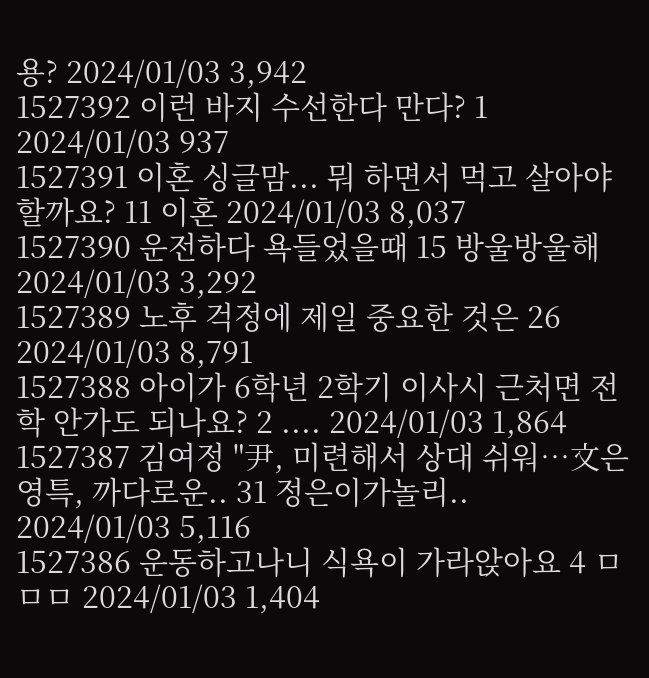용? 2024/01/03 3,942
1527392 이런 바지 수선한다 만다? 1 2024/01/03 937
1527391 이혼 싱글맘... 뭐 하면서 먹고 살아야 할까요? 11 이혼 2024/01/03 8,037
1527390 운전하다 욕들었을때 15 방울방울해 2024/01/03 3,292
1527389 노후 걱정에 제일 중요한 것은 26 2024/01/03 8,791
1527388 아이가 6학년 2학기 이사시 근처면 전학 안가도 되나요? 2 .... 2024/01/03 1,864
1527387 김여정 "尹, 미련해서 상대 쉬워…文은 영특, 까다로운.. 31 정은이가놀리.. 2024/01/03 5,116
1527386 운동하고나니 식욕이 가라앉아요 4 ㅁㅁㅁ 2024/01/03 1,404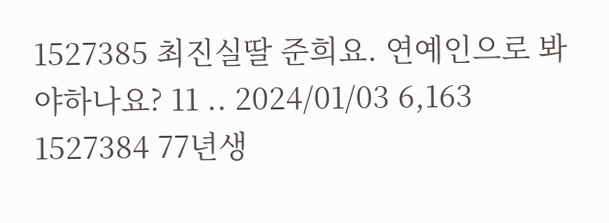1527385 최진실딸 준희요. 연예인으로 봐야하나요? 11 .. 2024/01/03 6,163
1527384 77년생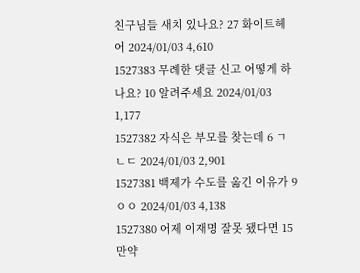친구님들 새치 있나요? 27 화이트헤어 2024/01/03 4,610
1527383 무례한 댓글 신고 어떻게 하나요? 10 알려주세요 2024/01/03 1,177
1527382 자식은 부모를 찾는데 6 ㄱㄴㄷ 2024/01/03 2,901
1527381 백제가 수도를 옮긴 이유가 9 ㅇㅇ 2024/01/03 4,138
1527380 어제 이재명 잘못 됐다면 15 만약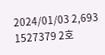2024/01/03 2,693
1527379 2호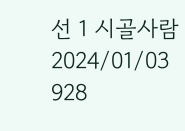선 1 시골사람 2024/01/03 928